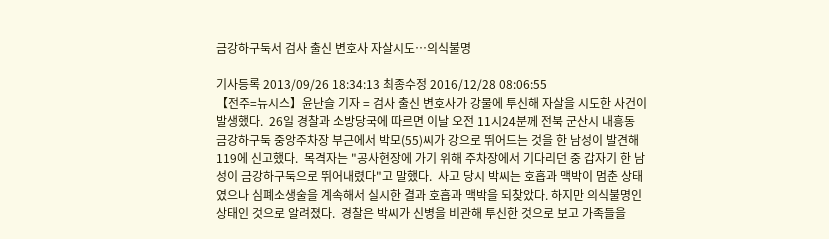금강하구둑서 검사 출신 변호사 자살시도…의식불명

기사등록 2013/09/26 18:34:13 최종수정 2016/12/28 08:06:55
【전주=뉴시스】윤난슬 기자 = 검사 출신 변호사가 강물에 투신해 자살을 시도한 사건이 발생했다.  26일 경찰과 소방당국에 따르면 이날 오전 11시24분께 전북 군산시 내흥동 금강하구둑 중앙주차장 부근에서 박모(55)씨가 강으로 뛰어드는 것을 한 남성이 발견해 119에 신고했다.  목격자는 "공사현장에 가기 위해 주차장에서 기다리던 중 갑자기 한 남성이 금강하구둑으로 뛰어내렸다"고 말했다.  사고 당시 박씨는 호흡과 맥박이 멈춘 상태였으나 심폐소생술을 계속해서 실시한 결과 호흡과 맥박을 되찾았다. 하지만 의식불명인 상태인 것으로 알려졌다.  경찰은 박씨가 신병을 비관해 투신한 것으로 보고 가족들을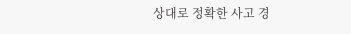상대로 정확한 사고 경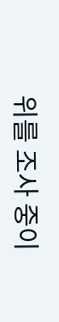위를 조사 중이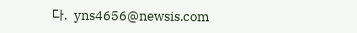다.  yns4656@newsis.com